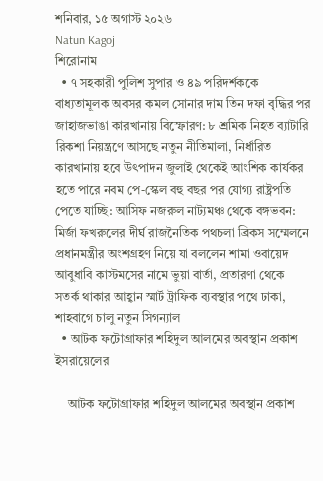শনিবার, ১৫ অগাস্ট ২০২৬
Natun Kagoj
শিরোনাম
  • ৭ সহকারী পুলিশ সুপার ও ৪৯ পরিদর্শককে বাধ্যতামূলক অবসর কমল সোনার দাম তিন দফা বৃদ্ধির পর জাহাজভাঙা কারখানায় বিস্ফোরণ: ৮ শ্রমিক নিহত ব্যাটারি রিকশা নিয়ন্ত্রণে আসছে নতুন নীতিমালা, নির্ধারিত কারখানায় হবে উৎপাদন জুলাই থেকেই আংশিক কার্যকর হতে পারে নবম পে-স্কেল বহু বছর পর যোগ্য রাষ্ট্রপতি পেতে যাচ্ছি: আসিফ নজরুল নাট্যমঞ্চ থেকে বঙ্গভবন: মির্জা ফখরুলের দীর্ঘ রাজনৈতিক পথচলা ব্রিকস সম্মেলনে প্রধানমন্ত্রীর অংশগ্রহণ নিয়ে যা বললেন শামা ওবায়েদ আবুধাবি কাস্টমসের নামে ভুয়া বার্তা, প্রতারণা থেকে সতর্ক থাকার আহ্বান স্মার্ট ট্রাফিক ব্যবস্থার পথে ঢাকা, শাহবাগে চালু নতুন সিগন্যাল
  • আটক ফটোগ্রাফার শহিদুল আলমের অবস্থান প্রকাশ ইসরায়েলের

    আটক ফটোগ্রাফার শহিদুল আলমের অবস্থান প্রকাশ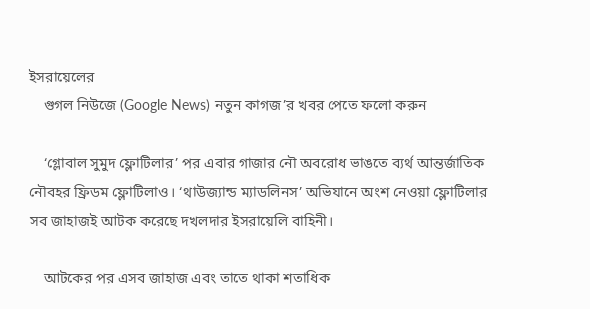ইসরায়েলের
    গুগল নিউজে (Google News) নতুন কাগজ’র খবর পেতে ফলো করুন

    ‘গ্লোবাল সুমুদ ফ্লোটিলার’ পর এবার গাজার নৌ অবরোধ ভাঙতে ব্যর্থ আন্তর্জাতিক নৌবহর ফ্রিডম ফ্লোটিলাও। ‘থাউজ্যান্ড ম্যাডলিনস’ অভিযানে অংশ নেওয়া ফ্লোটিলার সব জাহাজই আটক করেছে দখলদার ইসরায়েলি বাহিনী।

    আটকের পর এসব জাহাজ এবং তাতে থাকা শতাধিক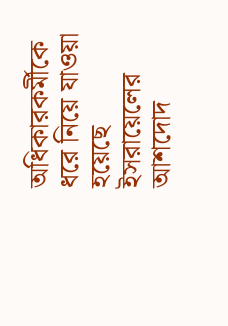অধিকারকর্মীকে ধরে নিয়ে যাওয়া হয়েছে ইসরায়েলের আশদোদ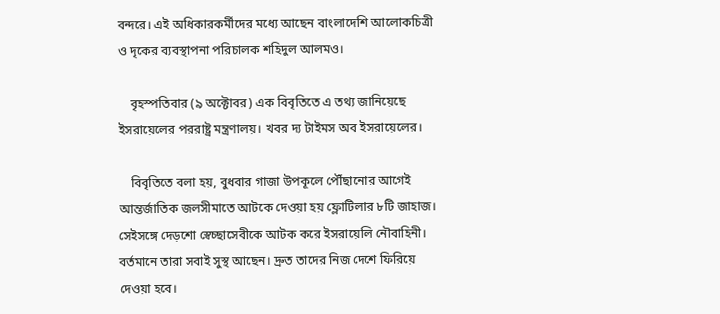বন্দরে। এই অধিকারকর্মীদের মধ্যে আছেন বাংলাদেশি আলোকচিত্রী ও দৃকের ব্যবস্থাপনা পরিচালক শহিদুল আলমও।

    বৃহস্পতিবার (৯ অক্টোবর) এক বিবৃতিতে এ তথ্য জানিয়েছে ইসরায়েলের পররাষ্ট্র মন্ত্রণালয়। খবর দ্য টাইমস অব ইসরায়েলের।

    বিবৃতিতে বলা হয়, বুধবার গাজা উপকূলে পৌঁছানোর আগেই আন্তর্জাতিক জলসীমাতে আটকে দেওয়া হয় ফ্লোটিলার ৮টি জাহাজ। সেইসঙ্গে দেড়শো স্বেচ্ছাসেবীকে আটক করে ইসরায়েলি নৌবাহিনী। বর্তমানে তারা সবাই সুস্থ আছেন। দ্রুত তাদের নিজ দেশে ফিরিয়ে দেওয়া হবে।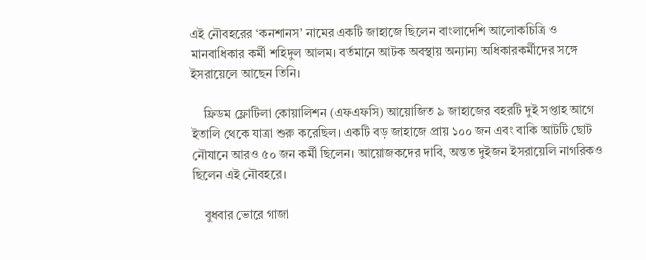এই নৌবহরের ‘কনশানস’ নামের একটি জাহাজে ছিলেন বাংলাদেশি আলোকচিত্রি ও মানবাধিকার কর্মী শহিদুল আলম। বর্তমানে আটক অবস্থায় অন্যান্য অধিকারকর্মীদের সঙ্গে ইসরায়েলে আছেন তিনি।

    ফ্রিডম ফ্লোটিলা কোয়ালিশন (এফএফসি) আয়োজিত ৯ জাহাজের বহরটি দুই সপ্তাহ আগে ইতালি থেকে যাত্রা শুরু করেছিল। একটি বড় জাহাজে প্রায় ১০০ জন এবং বাকি আটটি ছোট নৌযানে আরও ৫০ জন কর্মী ছিলেন। আয়োজকদের দাবি, অন্তত দুইজন ইসরায়েলি নাগরিকও ছিলেন এই নৌবহরে।

    বুধবার ভোরে গাজা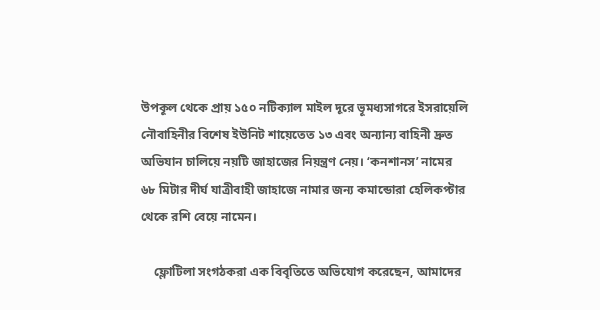উপকূল থেকে প্রায় ১৫০ নটিক্যাল মাইল দূরে ভূমধ্যসাগরে ইসরায়েলি নৌবাহিনীর বিশেষ ইউনিট শায়েতেত ১৩ এবং অন্যান্য বাহিনী দ্রুত অভিযান চালিয়ে নয়টি জাহাজের নিয়ন্ত্রণ নেয়। ‘কনশানস’ নামের ৬৮ মিটার দীর্ঘ যাত্রীবাহী জাহাজে নামার জন্য কমান্ডোরা হেলিকপ্টার থেকে রশি বেয়ে নামেন।

    ফ্লোটিলা সংগঠকরা এক বিবৃতিতে অভিযোগ করেছেন, আমাদের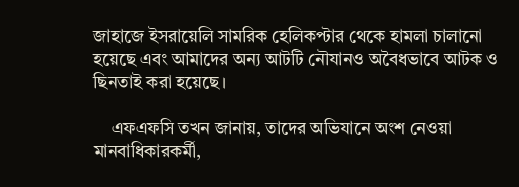জাহাজে ইসরায়েলি সামরিক হেলিকপ্টার থেকে হামলা চালানো হয়েছে এবং আমাদের অন্য আটটি নৌযানও অবৈধভাবে আটক ও ছিনতাই করা হয়েছে।

    এফএফসি তখন জানায়, তাদের অভিযানে অংশ নেওয়া মানবাধিকারকর্মী,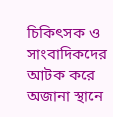চিকিৎসক ও সাংবাদিকদের আটক করে অজানা স্থানে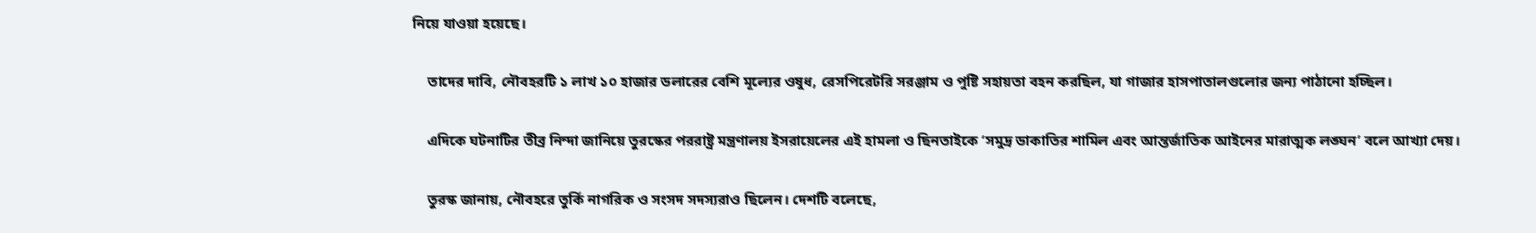নিয়ে যাওয়া হয়েছে।

    তাদের দাবি, নৌবহরটি ১ লাখ ১০ হাজার ডলারের বেশি মূল্যের ওষুধ, রেসপিরেটরি সরঞ্জাম ও পুষ্টি সহায়তা বহন করছিল, যা গাজার হাসপাতালগুলোর জন্য পাঠানো হচ্ছিল।

    এদিকে ঘটনাটির তীব্র নিন্দা জানিয়ে তুরস্কের পররাষ্ট্র মন্ত্রণালয় ইসরায়েলের এই হামলা ও ছিনতাইকে ‘সমুদ্র ডাকাতির শামিল এবং আন্তর্জাতিক আইনের মারাত্মক লঙ্ঘন’ বলে আখ্যা দেয়।

    তুরস্ক জানায়, নৌবহরে তুর্কি নাগরিক ও সংসদ সদস্যরাও ছিলেন। দেশটি বলেছে,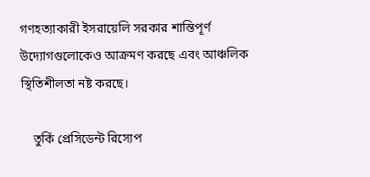গণহত্যাকারী ইসরায়েলি সরকার শান্তিপূর্ণ উদ্যোগগুলোকেও আক্রমণ করছে এবং আঞ্চলিক স্থিতিশীলতা নষ্ট করছে।

    তুর্কি প্রেসিডেন্ট রিস্যেপ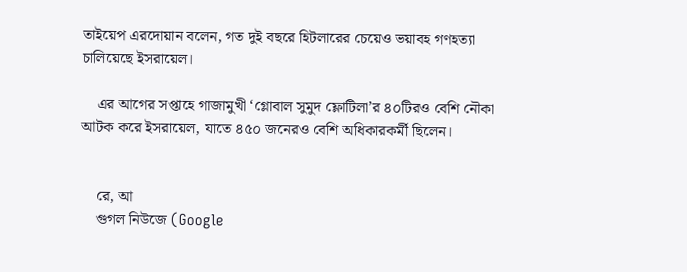তাইয়েপ এরদোয়ান বলেন, গত দুই বছরে হিটলারের চেয়েও ভয়াবহ গণহত্যা চালিয়েছে ইসরায়েল।

    এর আগের সপ্তাহে গাজামুখী ‘গ্লোবাল সুমুদ ফ্লোটিলা’র ৪০টিরও বেশি নৌকা আটক করে ইসরায়েল, যাতে ৪৫০ জনেরও বেশি অধিকারকর্মী ছিলেন।


    রে, আ
    গুগল নিউজে (Google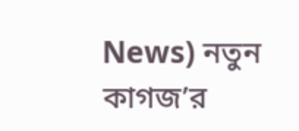News) নতুন কাগজ’র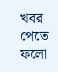খবর পেতে ফলো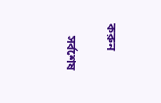করুন

    সর্বশেষ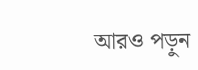আরও পড়ুন